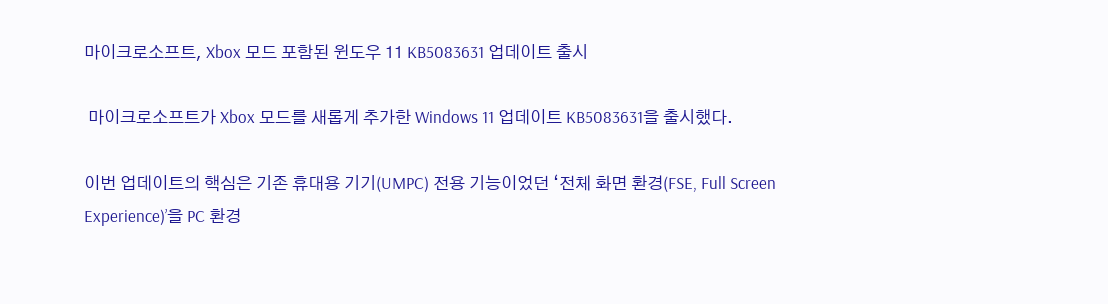마이크로소프트, Xbox 모드 포함된 윈도우 11 KB5083631 업데이트 출시

 마이크로소프트가 Xbox 모드를 새롭게 추가한 Windows 11 업데이트 KB5083631을 출시했다.

이번 업데이트의 핵심은 기존 휴대용 기기(UMPC) 전용 기능이었던 ‘전체 화면 환경(FSE, Full Screen Experience)’을 PC 환경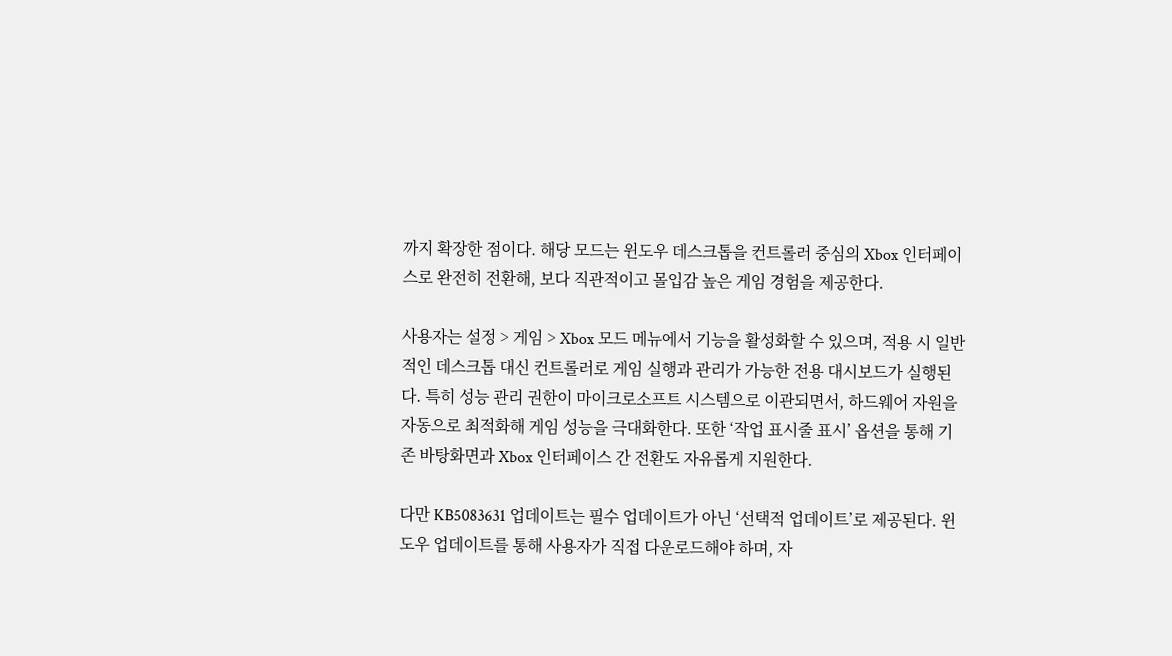까지 확장한 점이다. 해당 모드는 윈도우 데스크톱을 컨트롤러 중심의 Xbox 인터페이스로 완전히 전환해, 보다 직관적이고 몰입감 높은 게임 경험을 제공한다.

사용자는 설정 > 게임 > Xbox 모드 메뉴에서 기능을 활성화할 수 있으며, 적용 시 일반적인 데스크톱 대신 컨트롤러로 게임 실행과 관리가 가능한 전용 대시보드가 실행된다. 특히 성능 관리 권한이 마이크로소프트 시스템으로 이관되면서, 하드웨어 자원을 자동으로 최적화해 게임 성능을 극대화한다. 또한 ‘작업 표시줄 표시’ 옵션을 통해 기존 바탕화면과 Xbox 인터페이스 간 전환도 자유롭게 지원한다.

다만 KB5083631 업데이트는 필수 업데이트가 아닌 ‘선택적 업데이트’로 제공된다. 윈도우 업데이트를 통해 사용자가 직접 다운로드해야 하며, 자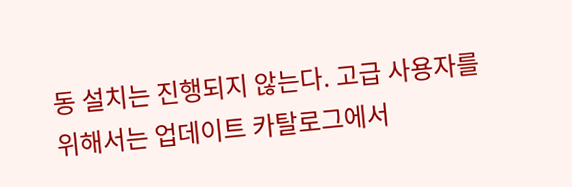동 설치는 진행되지 않는다. 고급 사용자를 위해서는 업데이트 카탈로그에서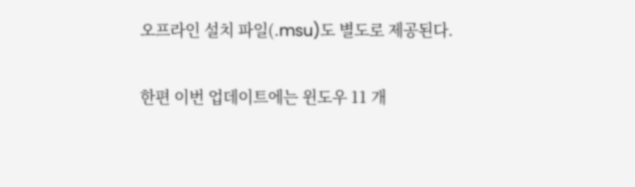오프라인 설치 파일(.msu)도 별도로 제공된다.

한편 이번 업데이트에는 윈도우 11 개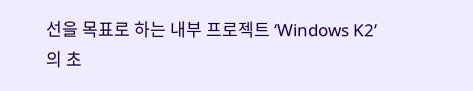선을 목표로 하는 내부 프로젝트 ‘Windows K2’의 초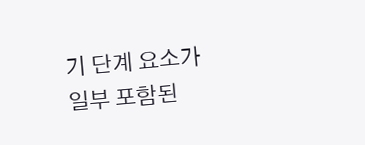기 단계 요소가 일부 포함된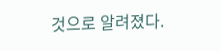것으로 알려졌다.